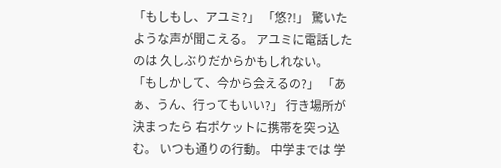「もしもし、アユミ?」 「悠?!」 驚いたような声が聞こえる。 アユミに電話したのは 久しぶりだからかもしれない。 「もしかして、今から会えるの?」 「あぁ、うん、行ってもいい?」 行き場所が決まったら 右ポケットに携帯を突っ込む。 いつも通りの行動。 中学までは 学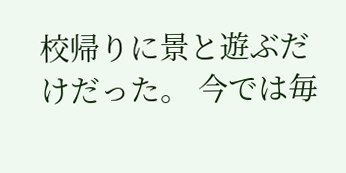校帰りに景と遊ぶだけだった。 今では毎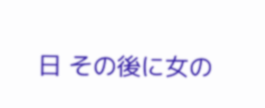日 その後に女の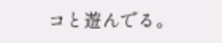コと遊んでる。